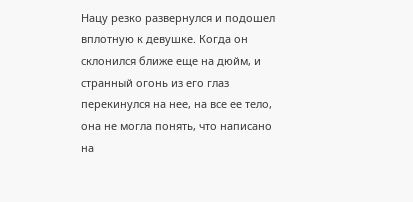Нацу резко развернулся и подошел вплотную к девушке. Когда он склонился ближе еще на дюйм, и странный огонь из его глаз перекинулся на нее, на все ее тело, она не могла понять, что написано на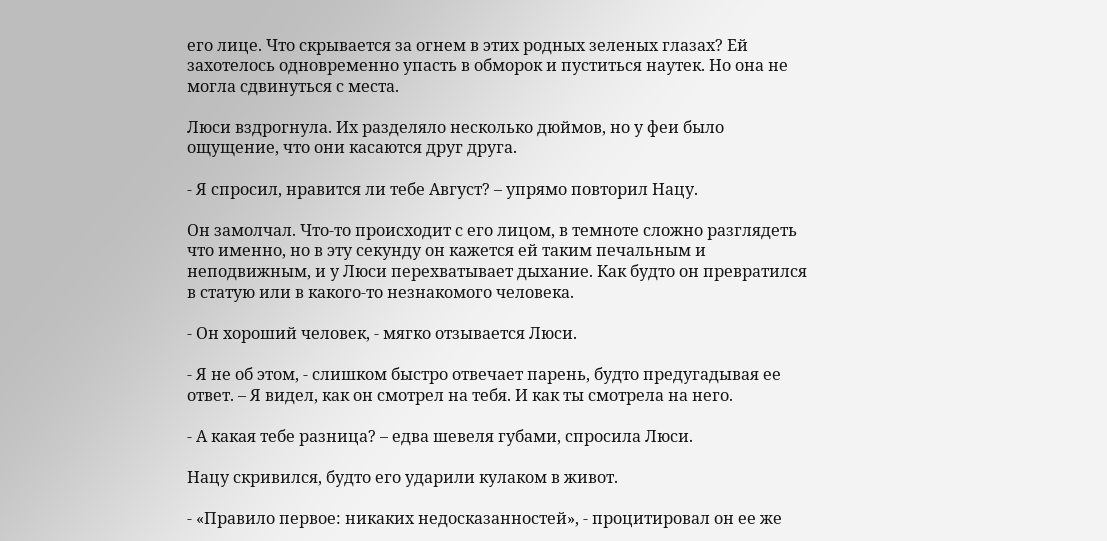его лице. Что скрывается за огнем в этих родных зеленых глазах? Ей захотелось одновременно упасть в обморок и пуститься наутек. Но она не могла сдвинуться с места.

Люси вздрогнула. Их разделяло несколько дюймов, но у феи было ощущение, что они касаются друг друга.

- Я спросил, нравится ли тебе Август? – упрямо повторил Нацу.

Он замолчал. Что-то происходит с его лицом, в темноте сложно разглядеть что именно, но в эту секунду он кажется ей таким печальным и неподвижным, и у Люси перехватывает дыхание. Как будто он превратился в статую или в какого-то незнакомого человека.

- Он хороший человек, - мягко отзывается Люси.

- Я не об этом, - слишком быстро отвечает парень, будто предугадывая ее ответ. – Я видел, как он смотрел на тебя. И как ты смотрела на него.

- А какая тебе разница? – едва шевеля губами, спросила Люси.

Нацу скривился, будто его ударили кулаком в живот.

- «Правило первое: никаких недосказанностей», - процитировал он ее же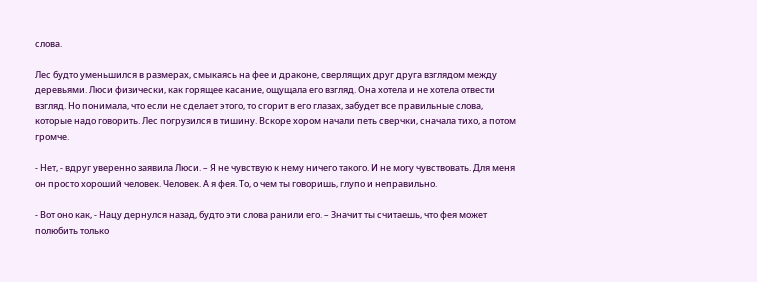слова.

Лес будто уменьшился в размерах, смыкаясь на фее и драконе, сверлящих друг друга взглядом между деревьями. Люси физически, как горящее касание, ощущала его взгляд. Она хотела и не хотела отвести взгляд. Но понимала, что если не сделает этого, то сгорит в его глазах, забудет все правильные слова, которые надо говорить. Лес погрузился в тишину. Вскоре хором начали петь сверчки, сначала тихо, а потом громче.

- Нет, - вдруг уверенно заявила Люси. – Я не чувствую к нему ничего такого. И не могу чувствовать. Для меня он просто хороший человек. Человек. А я фея. То, о чем ты говоришь, глупо и неправильно.

- Вот оно как, - Нацу дернулся назад, будто эти слова ранили его. – Значит ты считаешь, что фея может полюбить только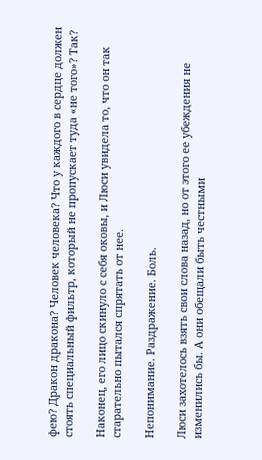фею? Дракон дракона? Человек человека? Что у каждого в сердце должен стоять специальный фильтр, который не пропускает туда «не того»? Так?

Наконец, его лицо скинуло с себя оковы, и Люси увидела то, что он так старательно пытался спрятать от нее.

Непонимание. Раздражение. Боль.

Люси захотелось взять свои слова назад, но от этого ее убеждения не изменились бы. А они обещали быть честными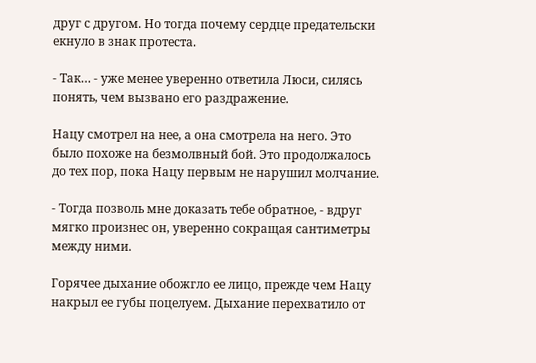друг с другом. Но тогда почему сердце предательски екнуло в знак протеста.

- Так… - уже менее уверенно ответила Люси, силясь понять, чем вызвано его раздражение.

Нацу смотрел на нее, а она смотрела на него. Это было похоже на безмолвный бой. Это продолжалось до тех пор, пока Нацу первым не нарушил молчание.

- Тогда позволь мне доказать тебе обратное, - вдруг мягко произнес он, уверенно сокращая сантиметры между ними.

Горячее дыхание обожгло ее лицо, прежде чем Нацу накрыл ее губы поцелуем. Дыхание перехватило от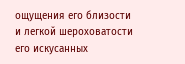ощущения его близости и легкой шероховатости его искусанных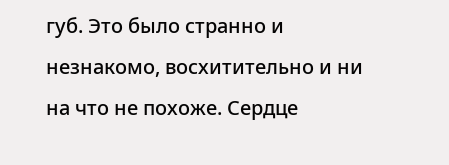губ. Это было странно и незнакомо, восхитительно и ни на что не похоже. Сердце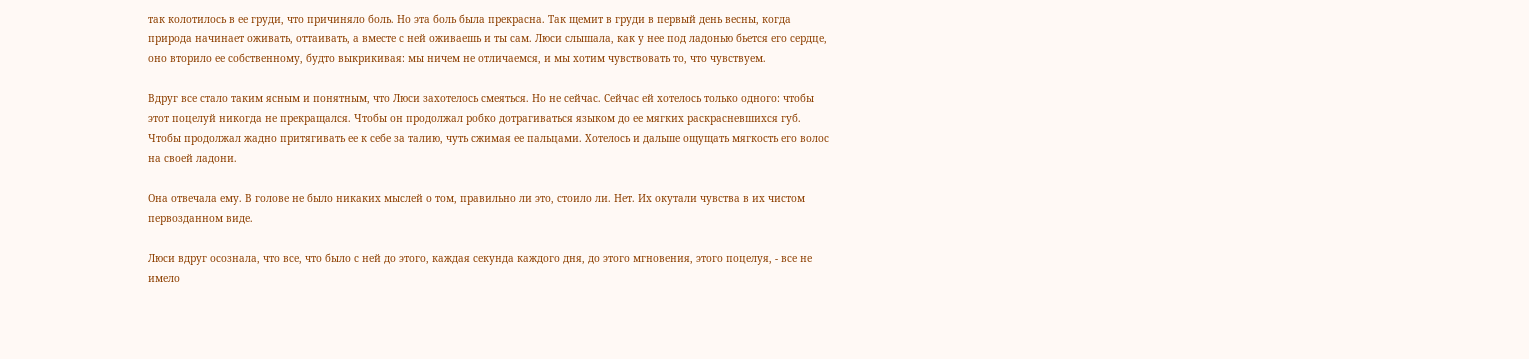так колотилось в ее груди, что причиняло боль. Но эта боль была прекрасна. Так щемит в груди в первый день весны, когда природа начинает оживать, оттаивать, а вместе с ней оживаешь и ты сам. Люси слышала, как у нее под ладонью бьется его сердце, оно вторило ее собственному, будто выкрикивая: мы ничем не отличаемся, и мы хотим чувствовать то, что чувствуем.

Вдруг все стало таким ясным и понятным, что Люси захотелось смеяться. Но не сейчас. Сейчас ей хотелось только одного: чтобы этот поцелуй никогда не прекращался. Чтобы он продолжал робко дотрагиваться языком до ее мягких раскрасневшихся губ. Чтобы продолжал жадно притягивать ее к себе за талию, чуть сжимая ее пальцами. Хотелось и дальше ощущать мягкость его волос на своей ладони.

Она отвечала ему. В голове не было никаких мыслей о том, правильно ли это, стоило ли. Нет. Их окутали чувства в их чистом первозданном виде.

Люси вдруг осознала, что все, что было с ней до этого, каждая секунда каждого дня, до этого мгновения, этого поцелуя, - все не имело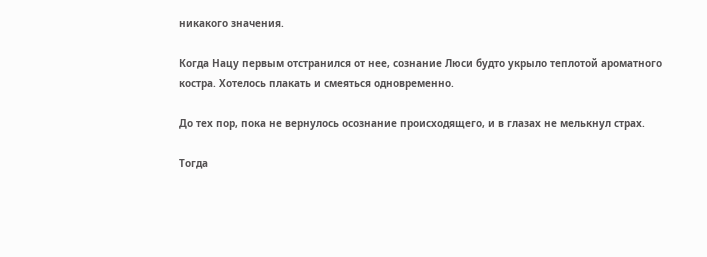никакого значения.

Когда Нацу первым отстранился от нее, сознание Люси будто укрыло теплотой ароматного костра. Хотелось плакать и смеяться одновременно.

До тех пор, пока не вернулось осознание происходящего, и в глазах не мелькнул страх.

Тогда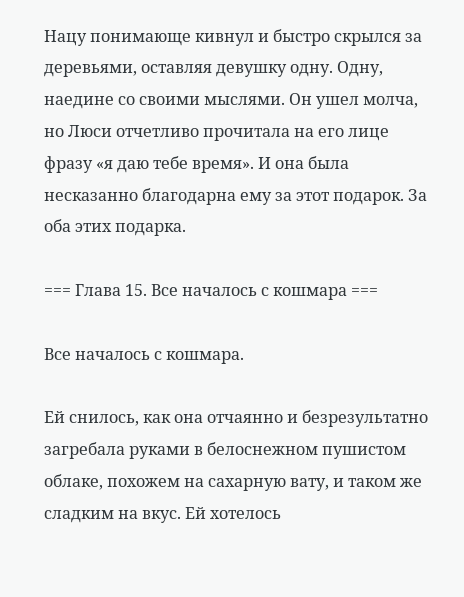Нацу понимающе кивнул и быстро скрылся за деревьями, оставляя девушку одну. Одну, наедине со своими мыслями. Он ушел молча, но Люси отчетливо прочитала на его лице фразу «я даю тебе время». И она была несказанно благодарна ему за этот подарок. За оба этих подарка.

=== Глава 15. Все началось с кошмара ===

Все началось с кошмара.

Ей снилось, как она отчаянно и безрезультатно загребала руками в белоснежном пушистом облаке, похожем на сахарную вату, и таком же сладким на вкус. Ей хотелось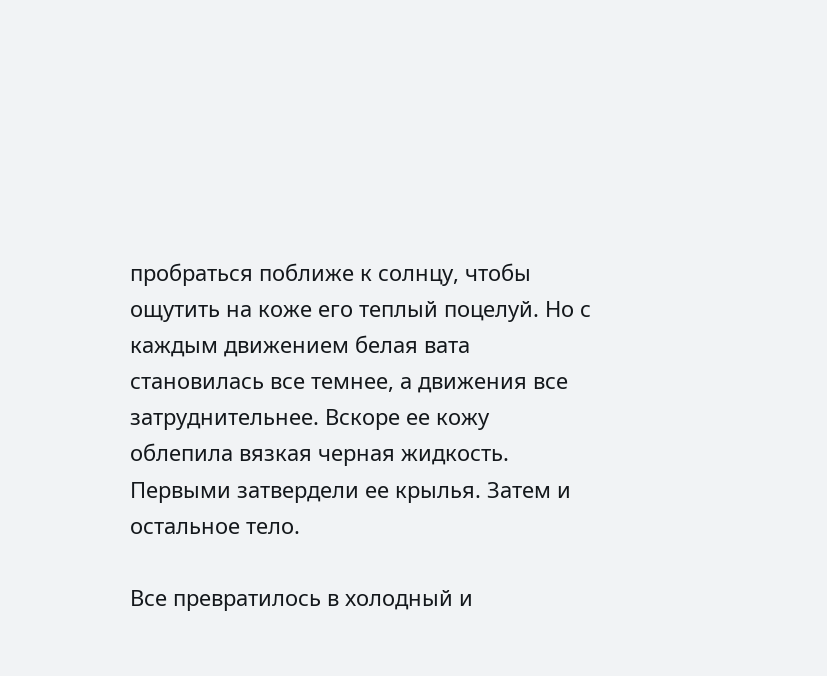пробраться поближе к солнцу, чтобы ощутить на коже его теплый поцелуй. Но с каждым движением белая вата становилась все темнее, а движения все затруднительнее. Вскоре ее кожу облепила вязкая черная жидкость. Первыми затвердели ее крылья. Затем и остальное тело.

Все превратилось в холодный и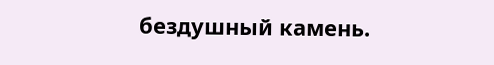бездушный камень.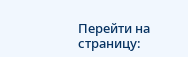Перейти на страницу: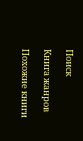Поиск

Книга жанров

Похожие книги